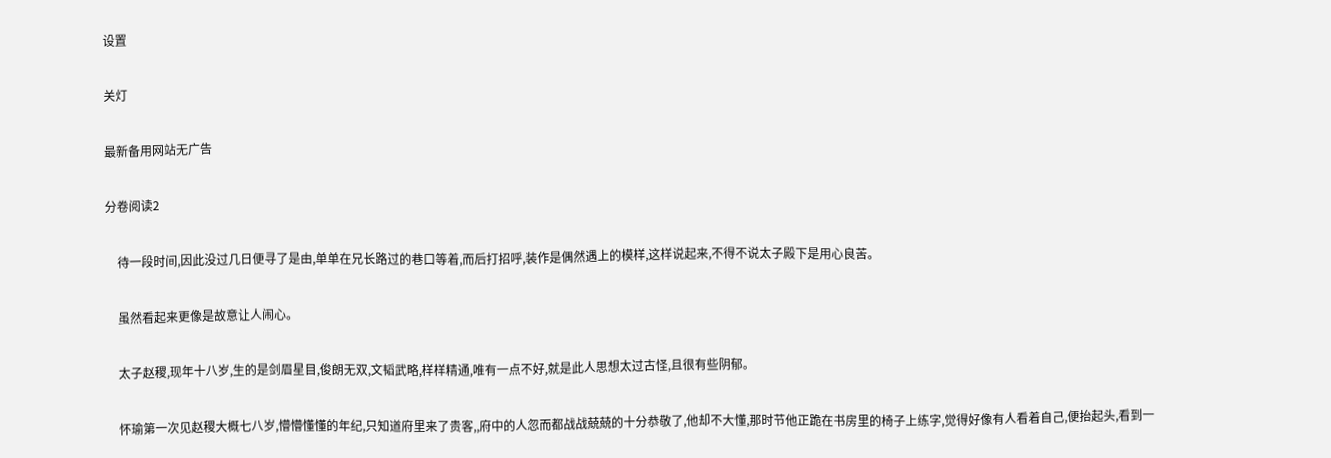设置

关灯

最新备用网站无广告

分卷阅读2

    待一段时间,因此没过几日便寻了是由,单单在兄长路过的巷口等着,而后打招呼,装作是偶然遇上的模样,这样说起来,不得不说太子殿下是用心良苦。

    虽然看起来更像是故意让人闹心。

    太子赵稷,现年十八岁,生的是剑眉星目,俊朗无双,文韬武略,样样精通,唯有一点不好,就是此人思想太过古怪,且很有些阴郁。

    怀瑜第一次见赵稷大概七八岁,懵懵懂懂的年纪,只知道府里来了贵客,,府中的人忽而都战战兢兢的十分恭敬了,他却不大懂,那时节他正跪在书房里的椅子上练字,觉得好像有人看着自己,便抬起头,看到一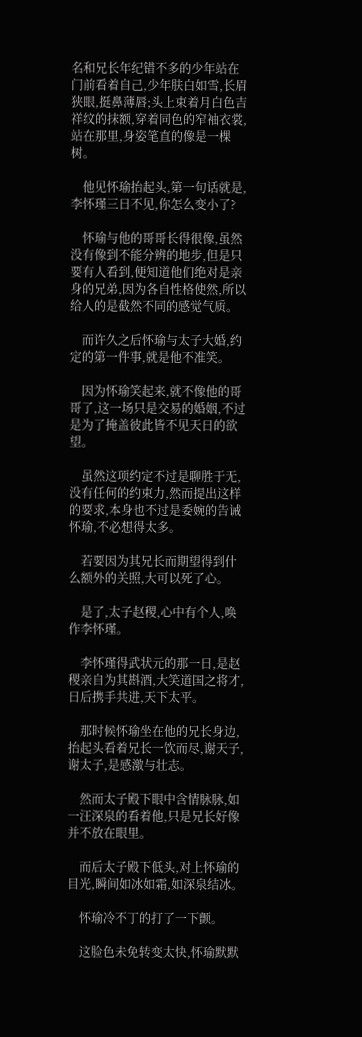名和兄长年纪错不多的少年站在门前看着自己,少年肤白如雪,长眉狭眼,挺鼻薄唇;头上束着月白色吉祥纹的抹额,穿着同色的窄袖衣裳,站在那里,身姿笔直的像是一棵树。

    他见怀瑜抬起头,第一句话就是,李怀瑾三日不见,你怎么变小了?

    怀瑜与他的哥哥长得很像,虽然没有像到不能分辨的地步,但是只要有人看到,便知道他们绝对是亲身的兄弟,因为各自性格使然,所以给人的是截然不同的感觉气质。

    而许久之后怀瑜与太子大婚,约定的第一件事,就是他不准笑。

    因为怀瑜笑起来,就不像他的哥哥了,这一场只是交易的婚姻,不过是为了掩盖彼此皆不见天日的欲望。

    虽然这项约定不过是聊胜于无,没有任何的约束力,然而提出这样的要求,本身也不过是委婉的告诫怀瑜,不必想得太多。

    若要因为其兄长而期望得到什么额外的关照,大可以死了心。

    是了,太子赵稷,心中有个人,唤作李怀瑾。

    李怀瑾得武状元的那一日,是赵稷亲自为其斟酒,大笑道国之将才,日后携手共进,天下太平。

    那时候怀瑜坐在他的兄长身边,抬起头看着兄长一饮而尽,谢天子,谢太子,是感激与壮志。

    然而太子殿下眼中含情脉脉,如一汪深泉的看着他,只是兄长好像并不放在眼里。

    而后太子殿下低头,对上怀瑜的目光,瞬间如冰如霜,如深泉结冰。

    怀瑜冷不丁的打了一下颤。

    这脸色未免转变太快,怀瑜默默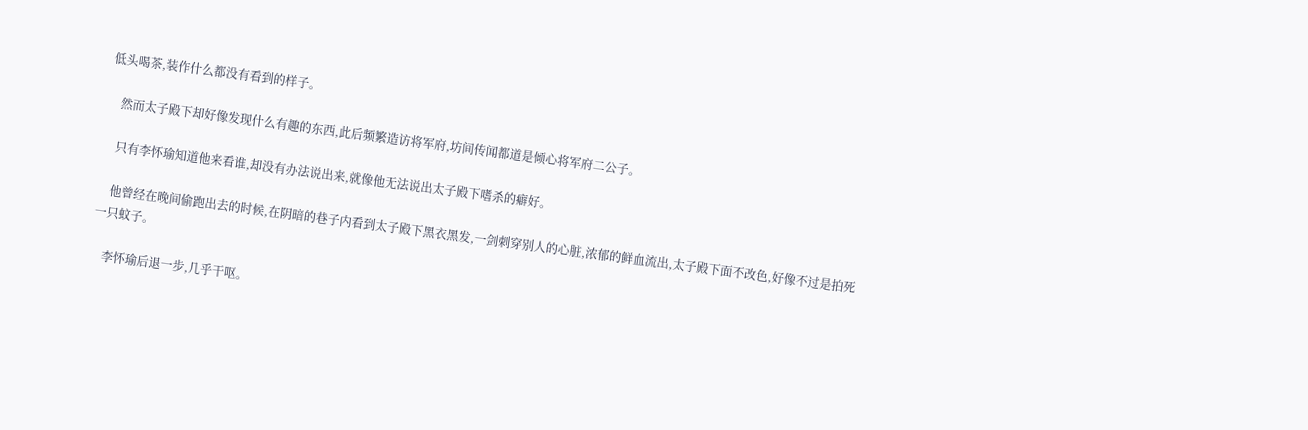低头喝茶,装作什么都没有看到的样子。

    然而太子殿下却好像发现什么有趣的东西,此后频繁造访将军府,坊间传闻都道是倾心将军府二公子。

    只有李怀瑜知道他来看谁,却没有办法说出来,就像他无法说出太子殿下嗜杀的癖好。

    他曾经在晚间偷跑出去的时候,在阴暗的巷子内看到太子殿下黑衣黑发,一剑刺穿别人的心脏,浓郁的鲜血流出,太子殿下面不改色,好像不过是拍死一只蚊子。

    李怀瑜后退一步,几乎干呕。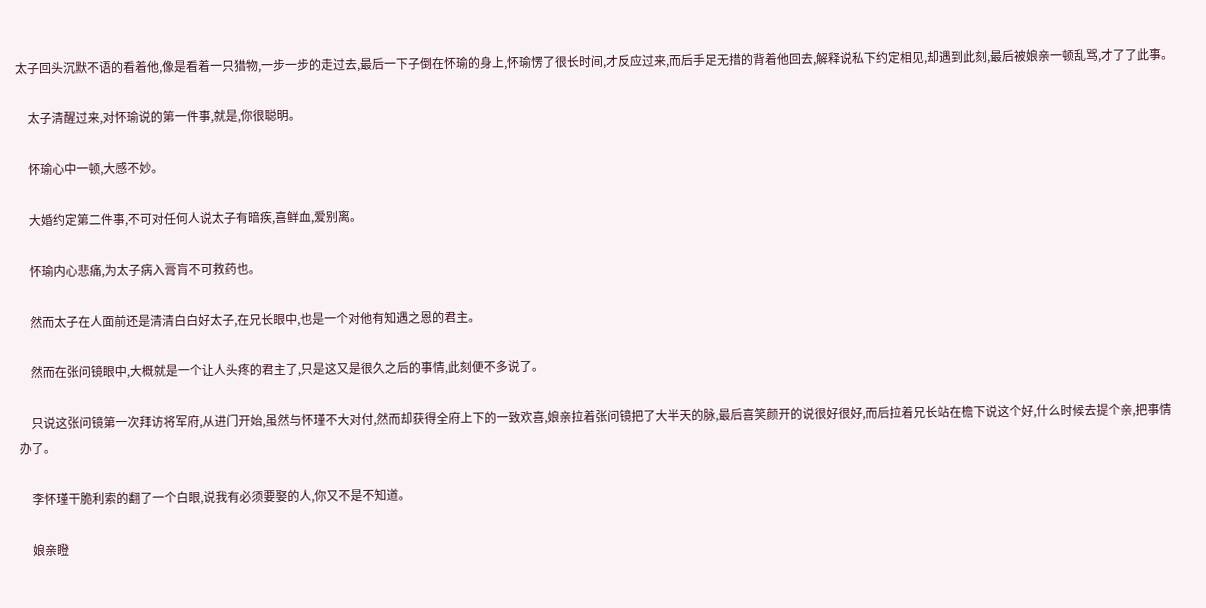太子回头沉默不语的看着他,像是看着一只猎物,一步一步的走过去,最后一下子倒在怀瑜的身上,怀瑜愣了很长时间,才反应过来,而后手足无措的背着他回去,解释说私下约定相见,却遇到此刻,最后被娘亲一顿乱骂,才了了此事。

    太子清醒过来,对怀瑜说的第一件事,就是,你很聪明。

    怀瑜心中一顿,大感不妙。

    大婚约定第二件事,不可对任何人说太子有暗疾,喜鲜血,爱别离。

    怀瑜内心悲痛,为太子病入膏肓不可救药也。

    然而太子在人面前还是清清白白好太子,在兄长眼中,也是一个对他有知遇之恩的君主。

    然而在张问镜眼中,大概就是一个让人头疼的君主了,只是这又是很久之后的事情,此刻便不多说了。

    只说这张问镜第一次拜访将军府,从进门开始,虽然与怀瑾不大对付,然而却获得全府上下的一致欢喜,娘亲拉着张问镜把了大半天的脉,最后喜笑颜开的说很好很好,而后拉着兄长站在檐下说这个好,什么时候去提个亲,把事情办了。

    李怀瑾干脆利索的翻了一个白眼,说我有必须要娶的人,你又不是不知道。

    娘亲瞪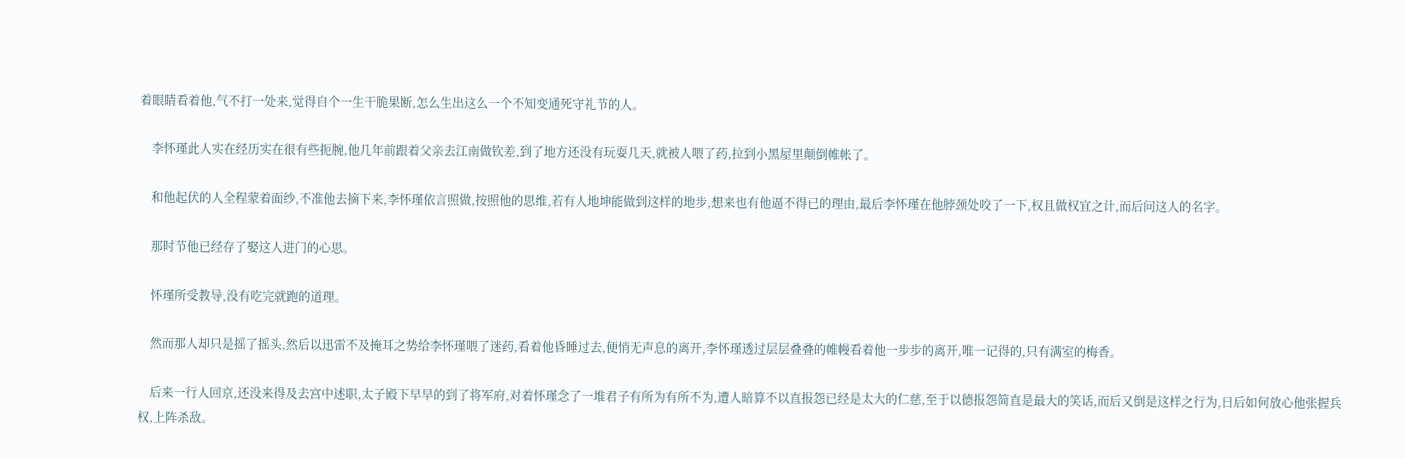着眼睛看着他,气不打一处来,觉得自个一生干脆果断,怎么生出这么一个不知变通死守礼节的人。

    李怀瑾此人实在经历实在很有些扼腕,他几年前跟着父亲去江南做钦差,到了地方还没有玩耍几天,就被人喂了药,拉到小黑屋里颠倒帷帐了。

    和他起伏的人全程蒙着面纱,不准他去摘下来,李怀瑾依言照做,按照他的思维,若有人地坤能做到这样的地步,想来也有他逼不得已的理由,最后李怀瑾在他脖颈处咬了一下,权且做权宜之计,而后问这人的名字。

    那时节他已经存了娶这人进门的心思。

    怀瑾所受教导,没有吃完就跑的道理。

    然而那人却只是摇了摇头,然后以迅雷不及掩耳之势给李怀瑾喂了迷药,看着他昏睡过去,便悄无声息的离开,李怀瑾透过层层叠叠的帷幔看着他一步步的离开,唯一记得的,只有满室的梅香。

    后来一行人回京,还没来得及去宫中述职,太子殿下早早的到了将军府,对着怀瑾念了一堆君子有所为有所不为,遭人暗算不以直报怨已经是太大的仁慈,至于以德报怨简直是最大的笑话,而后又倒是这样之行为,日后如何放心他张握兵权,上阵杀敌。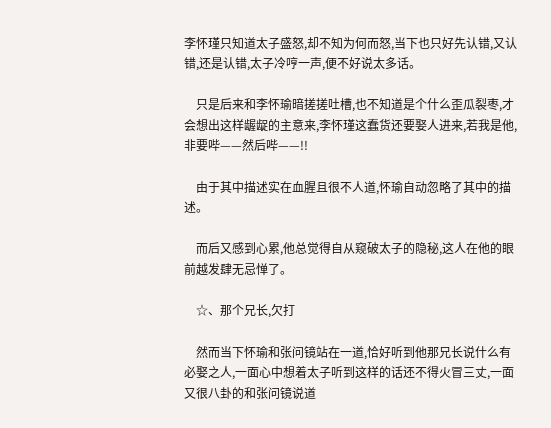李怀瑾只知道太子盛怒,却不知为何而怒,当下也只好先认错,又认错,还是认错,太子冷哼一声,便不好说太多话。

    只是后来和李怀瑜暗搓搓吐槽,也不知道是个什么歪瓜裂枣,才会想出这样龌龊的主意来,李怀瑾这蠢货还要娶人进来,若我是他,非要哔——然后哔——!!

    由于其中描述实在血腥且很不人道,怀瑜自动忽略了其中的描述。

    而后又感到心累,他总觉得自从窥破太子的隐秘,这人在他的眼前越发肆无忌惮了。

    ☆、那个兄长,欠打

    然而当下怀瑜和张问镜站在一道,恰好听到他那兄长说什么有必娶之人,一面心中想着太子听到这样的话还不得火冒三丈,一面又很八卦的和张问镜说道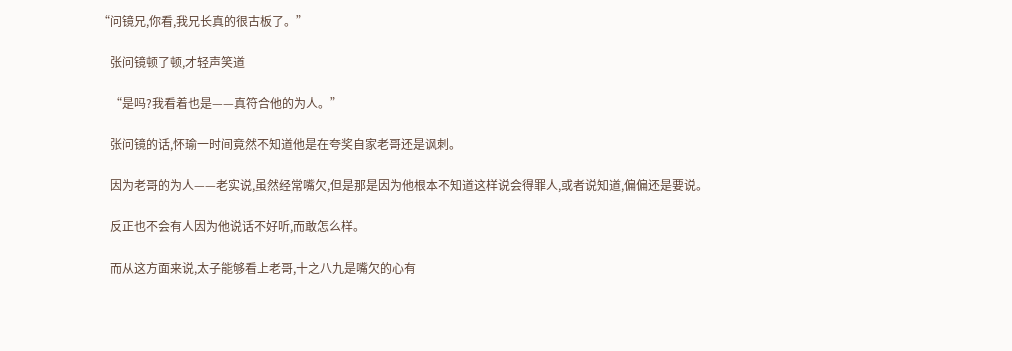“问镜兄,你看,我兄长真的很古板了。”

    张问镜顿了顿,才轻声笑道

    “是吗?我看着也是——真符合他的为人。”

    张问镜的话,怀瑜一时间竟然不知道他是在夸奖自家老哥还是讽刺。

    因为老哥的为人——老实说,虽然经常嘴欠,但是那是因为他根本不知道这样说会得罪人,或者说知道,偏偏还是要说。

    反正也不会有人因为他说话不好听,而敢怎么样。

    而从这方面来说,太子能够看上老哥,十之八九是嘴欠的心有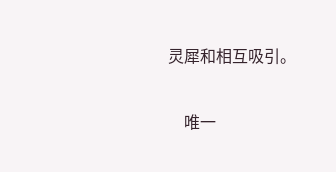灵犀和相互吸引。

    唯一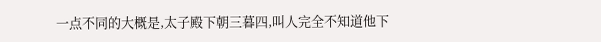一点不同的大概是,太子殿下朝三暮四,叫人完全不知道他下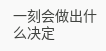一刻会做出什么决定